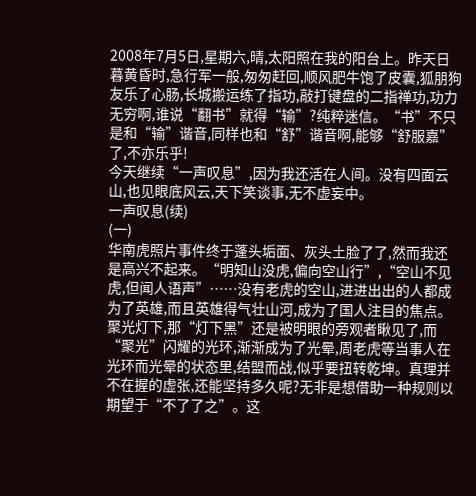2008年7月5日,星期六,晴,太阳照在我的阳台上。昨天日暮黄昏时,急行军一般,匆匆赶回,顺风肥牛饱了皮囊,狐朋狗友乐了心肠,长城搬运练了指功,敲打键盘的二指禅功,功力无穷啊,谁说“翻书”就得“输”?纯粹迷信。“书”不只是和“输”谐音,同样也和“舒”谐音啊,能够“舒服嘉”了,不亦乐乎!
今天继续“一声叹息”,因为我还活在人间。没有四面云山,也见眼底风云,天下笑谈事,无不虚妄中。
一声叹息(续)
(一)
华南虎照片事件终于蓬头垢面、灰头土脸了了,然而我还是高兴不起来。“明知山没虎,偏向空山行”,“空山不见虎,但闻人语声”……没有老虎的空山,进进出出的人都成为了英雄,而且英雄得气壮山河,成为了国人注目的焦点。聚光灯下,那“灯下黑”还是被明眼的旁观者瞅见了,而“聚光”闪耀的光环,渐渐成为了光晕,周老虎等当事人在光环而光晕的状态里,结盟而战,似乎要扭转乾坤。真理并不在握的虚张,还能坚持多久呢?无非是想借助一种规则以期望于“不了了之”。这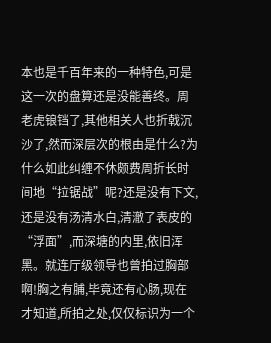本也是千百年来的一种特色,可是这一次的盘算还是没能善终。周老虎锒铛了,其他相关人也折戟沉沙了,然而深层次的根由是什么?为什么如此纠缠不休颇费周折长时间地“拉锯战”呢?还是没有下文,还是没有汤清水白,清澈了表皮的“浮面”,而深塘的内里,依旧浑黑。就连厅级领导也曾拍过胸部啊!胸之有脯,毕竟还有心肠,现在才知道,所拍之处,仅仅标识为一个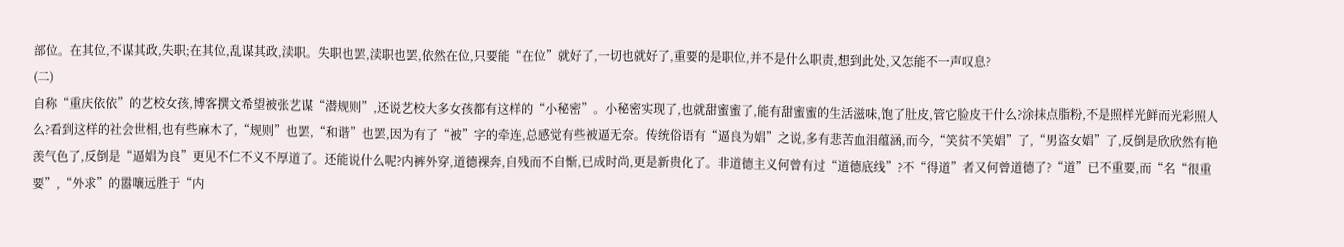部位。在其位,不谋其政,失职;在其位,乱谋其政,渎职。失职也罢,渎职也罢,依然在位,只要能“在位”就好了,一切也就好了,重要的是职位,并不是什么职责,想到此处,又怎能不一声叹息?
(二)
自称“重庆依依”的艺校女孩,博客撰文希望被张艺谋“潜规则”,还说艺校大多女孩都有这样的“小秘密”。小秘密实现了,也就甜蜜蜜了,能有甜蜜蜜的生活滋味,饱了肚皮,管它脸皮干什么?涂抹点脂粉,不是照样光鲜而光彩照人么?看到这样的社会世相,也有些麻木了,“规则”也罢,“和谐”也罢,因为有了“被”字的牵连,总感觉有些被逼无奈。传统俗语有“逼良为娼”之说,多有悲苦血泪蕴涵,而今,“笑贫不笑娼”了,“男盗女娼”了,反倒是欣欣然有艳羡气色了,反倒是“逼娼为良”更见不仁不义不厚道了。还能说什么呢?内裤外穿,道德裸奔,自残而不自惭,已成时尚,更是新贵化了。非道德主义何曾有过“道德底线”?不“得道”者又何曾道德了?“道”已不重要,而“名“很重要”,“外求”的嚣嚷远胜于“内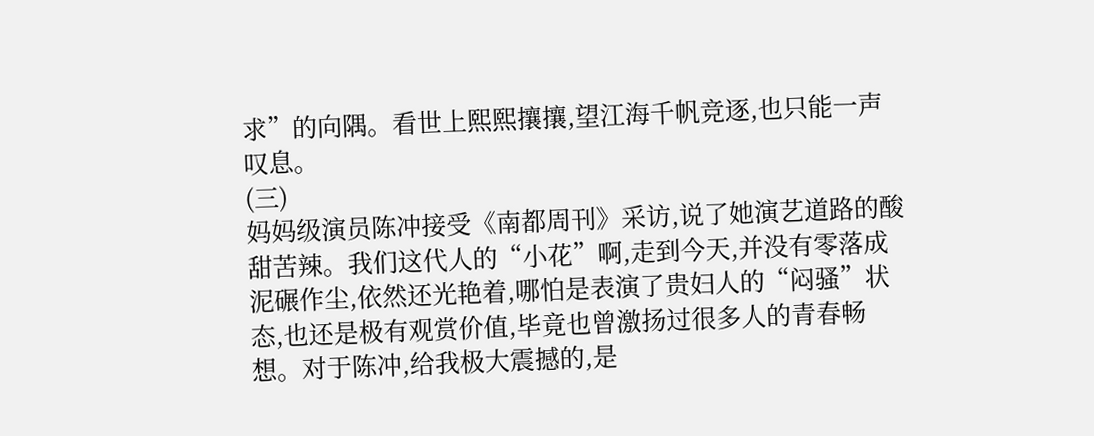求”的向隅。看世上熙熙攘攘,望江海千帆竞逐,也只能一声叹息。
(三)
妈妈级演员陈冲接受《南都周刊》采访,说了她演艺道路的酸甜苦辣。我们这代人的“小花”啊,走到今天,并没有零落成泥碾作尘,依然还光艳着,哪怕是表演了贵妇人的“闷骚”状态,也还是极有观赏价值,毕竟也曾激扬过很多人的青春畅想。对于陈冲,给我极大震撼的,是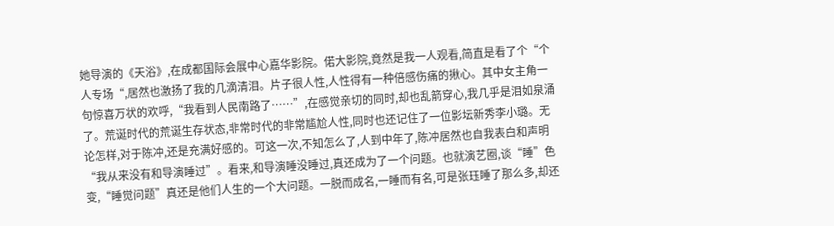她导演的《天浴》,在成都国际会展中心嘉华影院。偌大影院,竟然是我一人观看,简直是看了个“个人专场“,居然也激扬了我的几滴清泪。片子很人性,人性得有一种倍感伤痛的揪心。其中女主角一句惊喜万状的欢呼,“我看到人民南路了……”,在感觉亲切的同时,却也乱箭穿心,我几乎是泪如泉涌了。荒诞时代的荒诞生存状态,非常时代的非常尴尬人性,同时也还记住了一位影坛新秀李小璐。无论怎样,对于陈冲,还是充满好感的。可这一次,不知怎么了,人到中年了,陈冲居然也自我表白和声明“我从来没有和导演睡过”。看来,和导演睡没睡过,真还成为了一个问题。也就演艺圈,谈“睡”色变,“睡觉问题”真还是他们人生的一个大问题。一脱而成名,一睡而有名,可是张珏睡了那么多,却还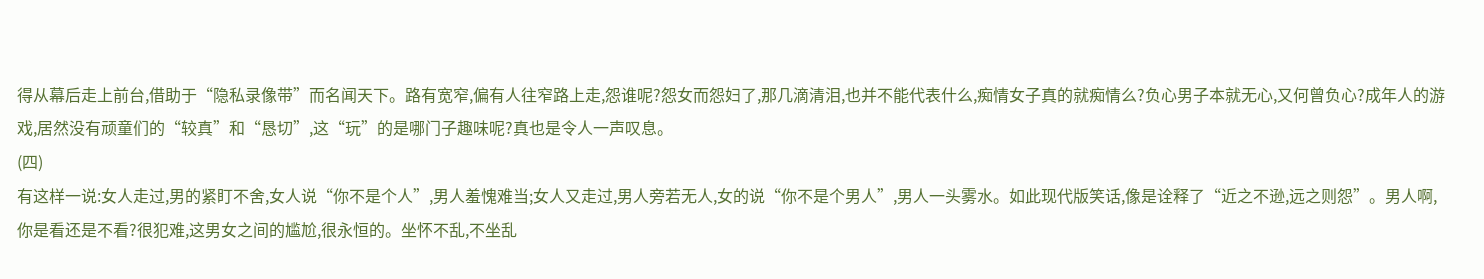得从幕后走上前台,借助于“隐私录像带”而名闻天下。路有宽窄,偏有人往窄路上走,怨谁呢?怨女而怨妇了,那几滴清泪,也并不能代表什么,痴情女子真的就痴情么?负心男子本就无心,又何曾负心?成年人的游戏,居然没有顽童们的“较真”和“恳切”,这“玩”的是哪门子趣味呢?真也是令人一声叹息。
(四)
有这样一说:女人走过,男的紧盯不舍,女人说“你不是个人”,男人羞愧难当;女人又走过,男人旁若无人,女的说“你不是个男人”,男人一头雾水。如此现代版笑话,像是诠释了“近之不逊,远之则怨”。男人啊,你是看还是不看?很犯难,这男女之间的尴尬,很永恒的。坐怀不乱,不坐乱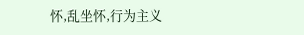怀,乱坐怀,行为主义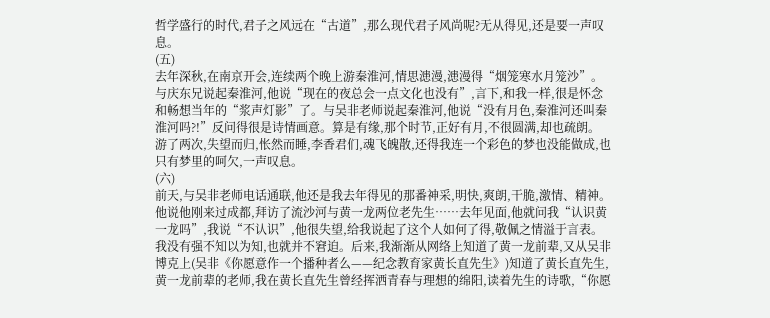哲学盛行的时代,君子之风远在“古道”,那么现代君子风尚呢?无从得见,还是要一声叹息。
(五)
去年深秋,在南京开会,连续两个晚上游秦淮河,情思漶漫,漶漫得“烟笼寒水月笼沙”。与庆东兄说起秦淮河,他说“现在的夜总会一点文化也没有”,言下,和我一样,很是怀念和畅想当年的“浆声灯影”了。与吴非老师说起秦淮河,他说“没有月色,秦淮河还叫秦淮河吗?!”反问得很是诗情画意。算是有缘,那个时节,正好有月,不很圆满,却也疏朗。游了两次,失望而归,怅然而睡,李香君们,魂飞魄散,还得我连一个彩色的梦也没能做成,也只有梦里的呵欠,一声叹息。
(六)
前天,与吴非老师电话通联,他还是我去年得见的那番神采,明快,爽朗,干脆,激情、精神。他说他刚来过成都,拜访了流沙河与黄一龙两位老先生……去年见面,他就问我“认识黄一龙吗”,我说“不认识”,他很失望,给我说起了这个人如何了得,敬佩之情溢于言表。我没有强不知以为知,也就并不窘迫。后来,我渐渐从网络上知道了黄一龙前辈,又从吴非博克上(吴非《你愿意作一个播种者么——纪念教育家黄长直先生》)知道了黄长直先生,黄一龙前辈的老师,我在黄长直先生曾经挥洒青春与理想的绵阳,读着先生的诗歌,“你愿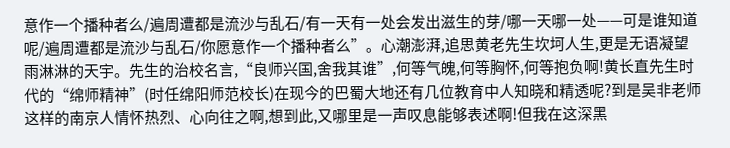意作一个播种者么/遍周遭都是流沙与乱石/有一天有一处会发出滋生的芽/哪一天哪一处——可是谁知道呢/遍周遭都是流沙与乱石/你愿意作一个播种者么”。心潮澎湃,追思黄老先生坎坷人生,更是无语凝望雨淋淋的天宇。先生的治校名言,“良师兴国,舍我其谁”,何等气魄,何等胸怀,何等抱负啊!黄长直先生时代的“绵师精神”(时任绵阳师范校长)在现今的巴蜀大地还有几位教育中人知晓和精透呢?到是吴非老师这样的南京人情怀热烈、心向往之啊,想到此,又哪里是一声叹息能够表述啊!但我在这深黑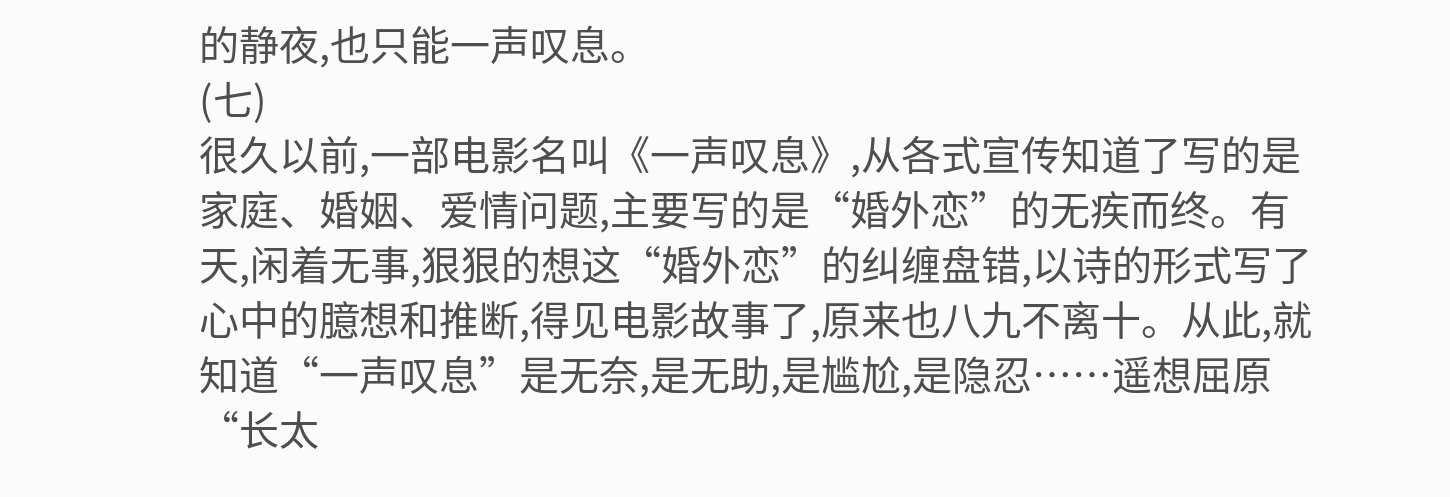的静夜,也只能一声叹息。
(七)
很久以前,一部电影名叫《一声叹息》,从各式宣传知道了写的是家庭、婚姻、爱情问题,主要写的是“婚外恋”的无疾而终。有天,闲着无事,狠狠的想这“婚外恋”的纠缠盘错,以诗的形式写了心中的臆想和推断,得见电影故事了,原来也八九不离十。从此,就知道“一声叹息”是无奈,是无助,是尴尬,是隐忍……遥想屈原“长太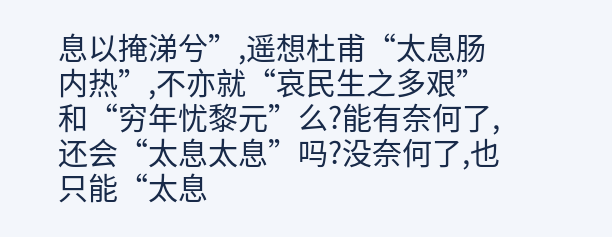息以掩涕兮”,遥想杜甫“太息肠内热”,不亦就“哀民生之多艰”和“穷年忧黎元”么?能有奈何了,还会“太息太息”吗?没奈何了,也只能“太息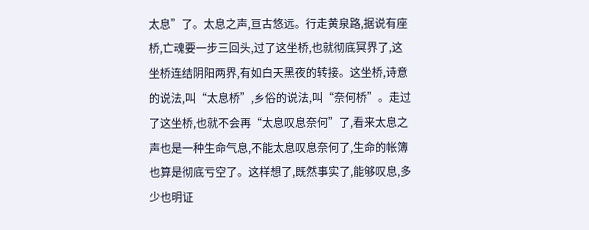太息”了。太息之声,亘古悠远。行走黄泉路,据说有座桥,亡魂要一步三回头,过了这坐桥,也就彻底冥界了,这坐桥连结阴阳两界,有如白天黑夜的转接。这坐桥,诗意的说法,叫“太息桥”,乡俗的说法,叫“奈何桥”。走过了这坐桥,也就不会再“太息叹息奈何”了,看来太息之声也是一种生命气息,不能太息叹息奈何了,生命的帐簿也算是彻底亏空了。这样想了,既然事实了,能够叹息,多少也明证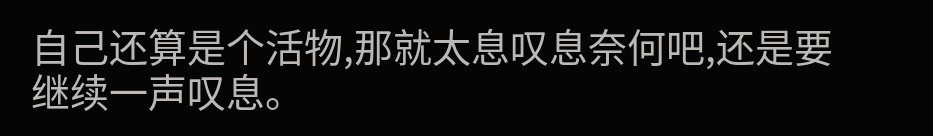自己还算是个活物,那就太息叹息奈何吧,还是要继续一声叹息。